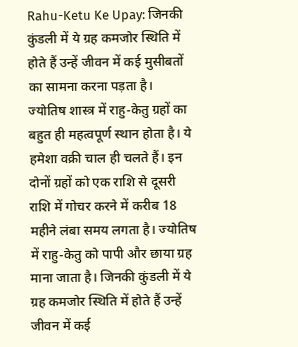Rahu-Ketu Ke Upay: जिनकी कुंडली में ये ग्रह कमजोर स्थिति में होते हैं उन्हें जीवन में कई मुसीबतों का सामना करना पड़ता है।
ज्योतिष शास्त्र में राहु-केतु ग्रहों का बहुत ही महत्वपूर्ण स्थान होता है। ये हमेशा वक्री चाल ही चलते हैं। इन दोनों ग्रहों को एक राशि से दूसरी राशि में गोचर करने में करीब 18 महीने लंबा समय लगता है। ज्योतिष में राहु-केतु को पापी और छाया ग्रह माना जाता है। जिनकी कुंडली में ये ग्रह कमजोर स्थिति में होते हैं उन्हें जीवन में कई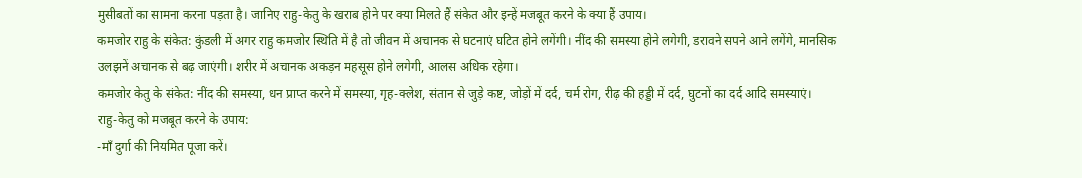मुसीबतों का सामना करना पड़ता है। जानिए राहु-केतु के खराब होने पर क्या मिलते हैं संकेत और इन्हें मजबूत करने के क्या हैं उपाय।
कमजोर राहु के संकेत: कुंडली में अगर राहु कमजोर स्थिति में है तो जीवन में अचानक से घटनाएं घटित होने लगेंगी। नींद की समस्या होने लगेगी, डरावने सपने आने लगेंगे, मानसिक उलझनें अचानक से बढ़ जाएंगी। शरीर में अचानक अकड़न महसूस होने लगेगी, आलस अधिक रहेगा।
कमजोर केतु के संकेत: नींद की समस्या, धन प्राप्त करने में समस्या, गृह-क्लेश, संतान से जुड़े कष्ट, जोड़ों में दर्द, चर्म रोग, रीढ़ की हड्डी में दर्द, घुटनों का दर्द आदि समस्याएं।
राहु-केतु को मजबूत करने के उपाय:
-माँ दुर्गा की नियमित पूजा करें।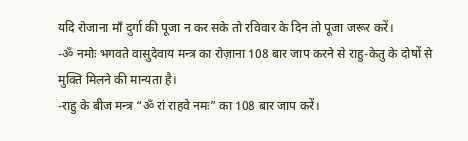यदि रोजाना माँ दुर्गा की पूजा न कर सके तो रविवार के दिन तो पूजा जरूर करें।
-ॐ नमोः भगवते वासुदेवाय मन्त्र का रोज़ाना 108 बार जाप करने से राहु-केतु के दोषों से मुक्ति मिलने की मान्यता है।
-राहु के बीज मन्त्र “ॐ रां राहवे नमः” का 108 बार जाप करें।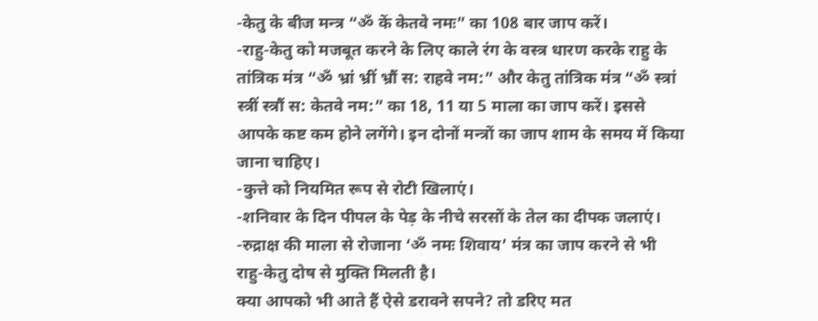-केतु के बीज मन्त्र “ॐ कें केतवे नमः” का 108 बार जाप करें।
-राहु-केतु को मजबूत करने के लिए काले रंग के वस्त्र धारण करके राहु के तांत्रिक मंत्र “ॐ भ्रां भ्रीं भ्रौं स: राहवे नम:” और केतु तांत्रिक मंत्र “ॐ स्त्रां स्त्रीं स्त्रौं स: केतवे नम:” का 18, 11 या 5 माला का जाप करें। इससे आपके कष्ट कम होने लगेंगे। इन दोनों मन्त्रों का जाप शाम के समय में किया जाना चाहिए।
-कुत्ते को नियमित रूप से रोटी खिलाएं।
-शनिवार के दिन पीपल के पेड़ के नीचे सरसों के तेल का दीपक जलाएं।
-रुद्राक्ष की माला से रोजाना ‘ॐ नमः शिवाय’ मंत्र का जाप करने से भी राहु-केतु दोष से मुक्ति मिलती है।
क्या आपको भी आते हैं ऐसे डरावने सपने? तो डरिए मत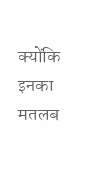क्योंकि इनका मतलब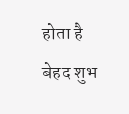होता है बेहद शुभ